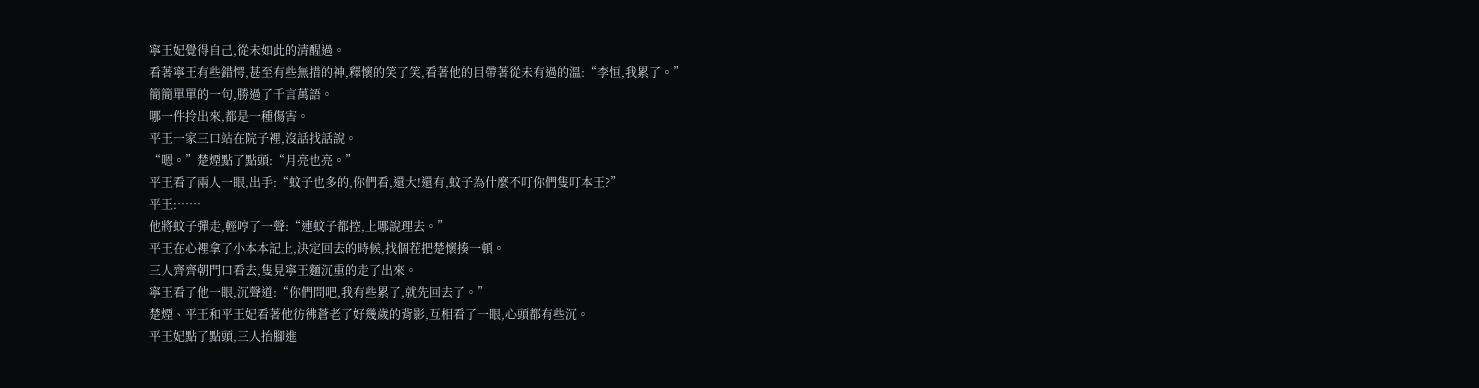寧王妃覺得自己,從未如此的清醒過。
看著寧王有些錯愕,甚至有些無措的神,釋懷的笑了笑,看著他的目帶著從未有過的溫:“李恒,我累了。”
簡簡單單的一句,勝過了千言萬語。
哪一件拎出來,都是一種傷害。
平王一家三口站在院子裡,沒話找話說。
“嗯。”楚煙點了點頭:“月亮也亮。”
平王看了兩人一眼,出手:“蚊子也多的,你們看,還大!還有,蚊子為什麼不叮你們隻叮本王?”
平王:……
他將蚊子彈走,輕哼了一聲:“連蚊子都控,上哪說理去。”
平王在心裡拿了小本本記上,決定回去的時候,找個茬把楚懷揍一頓。
三人齊齊朝門口看去,隻見寧王麵沉重的走了出來。
寧王看了他一眼,沉聲道:“你們問吧,我有些累了,就先回去了。”
楚煙、平王和平王妃看著他彷彿蒼老了好幾歲的背影,互相看了一眼,心頭都有些沉。
平王妃點了點頭,三人抬腳進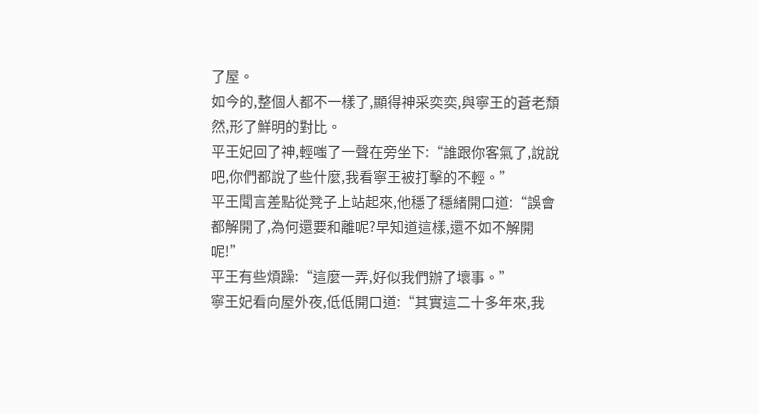了屋。
如今的,整個人都不一樣了,顯得神采奕奕,與寧王的蒼老頹然,形了鮮明的對比。
平王妃回了神,輕嗤了一聲在旁坐下:“誰跟你客氣了,說說吧,你們都說了些什麼,我看寧王被打擊的不輕。”
平王聞言差點從凳子上站起來,他穩了穩緒開口道:“誤會都解開了,為何還要和離呢?早知道這樣,還不如不解開呢!”
平王有些煩躁:“這麼一弄,好似我們辦了壞事。”
寧王妃看向屋外夜,低低開口道:“其實這二十多年來,我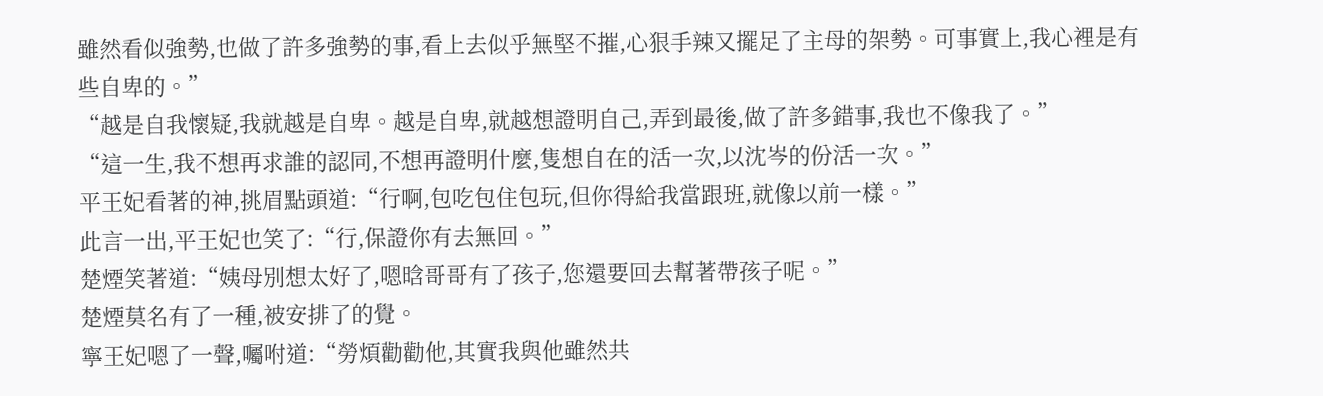雖然看似強勢,也做了許多強勢的事,看上去似乎無堅不摧,心狠手辣又擺足了主母的架勢。可事實上,我心裡是有些自卑的。”
“越是自我懷疑,我就越是自卑。越是自卑,就越想證明自己,弄到最後,做了許多錯事,我也不像我了。”
“這一生,我不想再求誰的認同,不想再證明什麼,隻想自在的活一次,以沈岑的份活一次。”
平王妃看著的神,挑眉點頭道:“行啊,包吃包住包玩,但你得給我當跟班,就像以前一樣。”
此言一出,平王妃也笑了:“行,保證你有去無回。”
楚煙笑著道:“姨母別想太好了,嗯晗哥哥有了孩子,您還要回去幫著帶孩子呢。”
楚煙莫名有了一種,被安排了的覺。
寧王妃嗯了一聲,囑咐道:“勞煩勸勸他,其實我與他雖然共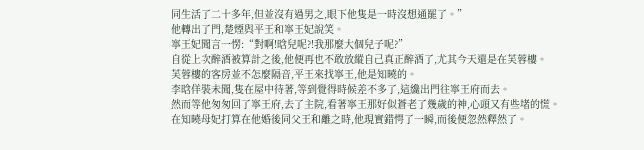同生活了二十多年,但並沒有過男之,眼下他隻是一時沒想通罷了。”
他轉出了門,楚煙與平王和寧王妃說笑。
寧王妃聞言一愣:“對啊!晗兒呢?!我那麼大個兒子呢?”
自從上次醉酒被算計之後,他便再也不敢放縱自己真正醉酒了,尤其今天還是在芙蓉樓。
芙蓉樓的客房並不怎麼隔音,平王來找寧王,他是知曉的。
李晗佯裝未聞,隻在屋中待著,等到覺得時候差不多了,這纔出門往寧王府而去。
然而等他匆匆回了寧王府,去了主院,看著寧王那好似蒼老了幾歲的神,心頭又有些堵的慌。
在知曉母妃打算在他婚後同父王和離之時,他現實錯愕了一瞬,而後便忽然釋然了。